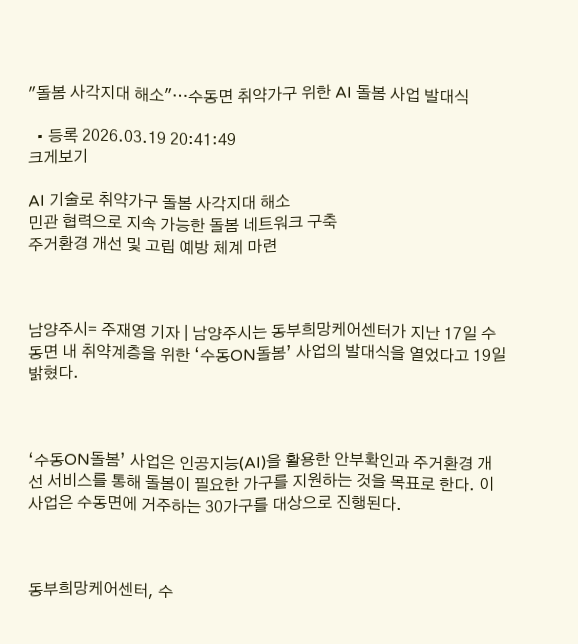"돌봄 사각지대 해소"…수동면 취약가구 위한 AI 돌봄 사업 발대식

  • 등록 2026.03.19 20:41:49
크게보기

AI 기술로 취약가구 돌봄 사각지대 해소
민관 협력으로 지속 가능한 돌봄 네트워크 구축
주거환경 개선 및 고립 예방 체계 마련



남양주시= 주재영 기자 | 남양주시는 동부희망케어센터가 지난 17일 수동면 내 취약계층을 위한 ‘수동ON돌봄’ 사업의 발대식을 열었다고 19일 밝혔다.



‘수동ON돌봄’ 사업은 인공지능(AI)을 활용한 안부확인과 주거환경 개선 서비스를 통해 돌봄이 필요한 가구를 지원하는 것을 목표로 한다. 이 사업은 수동면에 거주하는 30가구를 대상으로 진행된다.



동부희망케어센터, 수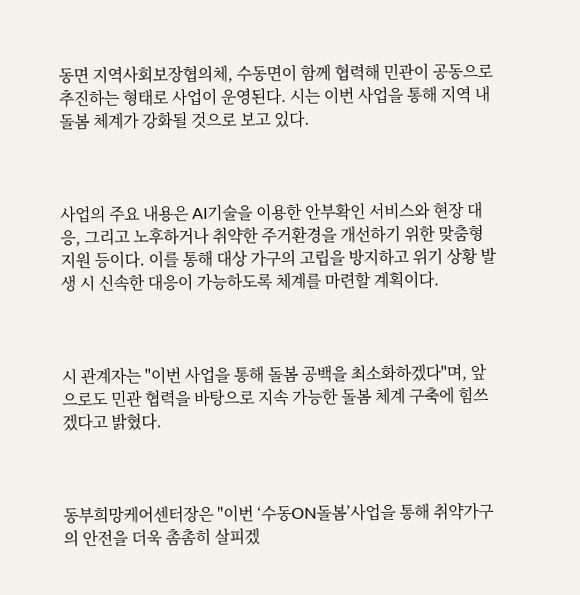동면 지역사회보장협의체, 수동면이 함께 협력해 민관이 공동으로 추진하는 형태로 사업이 운영된다. 시는 이번 사업을 통해 지역 내 돌봄 체계가 강화될 것으로 보고 있다.



사업의 주요 내용은 AI기술을 이용한 안부확인 서비스와 현장 대응, 그리고 노후하거나 취약한 주거환경을 개선하기 위한 맞춤형 지원 등이다. 이를 통해 대상 가구의 고립을 방지하고 위기 상황 발생 시 신속한 대응이 가능하도록 체계를 마련할 계획이다.



시 관계자는 "이번 사업을 통해 돌봄 공백을 최소화하겠다"며, 앞으로도 민관 협력을 바탕으로 지속 가능한 돌봄 체계 구축에 힘쓰겠다고 밝혔다.



동부희망케어센터장은 "이번 ‘수동ON돌봄’사업을 통해 취약가구의 안전을 더욱 촘촘히 살피겠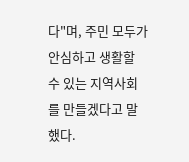다"며, 주민 모두가 안심하고 생활할 수 있는 지역사회를 만들겠다고 말했다.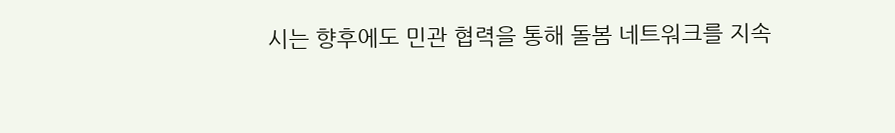시는 향후에도 민관 협력을 통해 돌봄 네트워크를 지속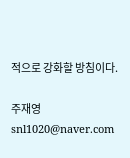적으로 강화할 방침이다.

주재영 snl1020@naver.com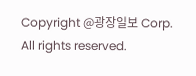Copyright @광장일보 Corp. All rights reserved.